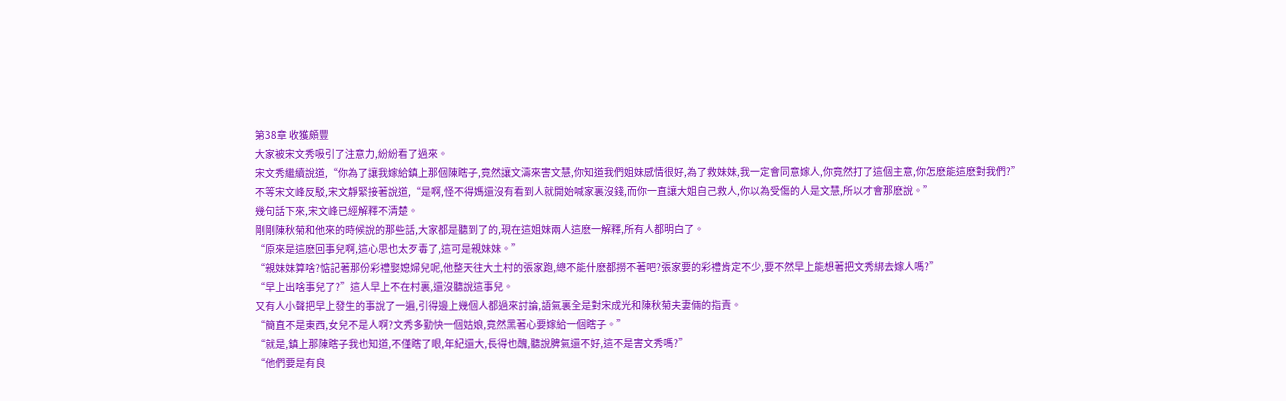第38章 收獲頗豐
大家被宋文秀吸引了注意力,紛紛看了過來。
宋文秀繼續說道,“你為了讓我嫁給鎮上那個陳瞎子,竟然讓文濤來害文慧,你知道我們姐妹感情很好,為了救妹妹,我一定會同意嫁人,你竟然打了這個主意,你怎麽能這麽對我們?”
不等宋文峰反駁,宋文靜緊接著說道,“是啊,怪不得媽還沒有看到人就開始喊家裏沒錢,而你一直讓大姐自己救人,你以為受傷的人是文慧,所以才會那麽說。”
幾句話下來,宋文峰已經解釋不清楚。
剛剛陳秋菊和他來的時候說的那些話,大家都是聽到了的,現在這姐妹兩人這麽一解釋,所有人都明白了。
“原來是這麽回事兒啊,這心思也太歹毒了,這可是親妹妹。”
“親妹妹算啥?惦記著那份彩禮娶媳婦兒呢,他整天往大土村的張家跑,總不能什麽都撈不著吧?張家要的彩禮肯定不少,要不然早上能想著把文秀綁去嫁人嗎?”
“早上出啥事兒了?”這人早上不在村裏,還沒聽說這事兒。
又有人小聲把早上發生的事說了一遍,引得邊上幾個人都過來討論,語氣裏全是對宋成光和陳秋菊夫妻倆的指責。
“簡直不是東西,女兒不是人啊?文秀多勤快一個姑娘,竟然黑著心要嫁給一個瞎子。”
“就是,鎮上那陳瞎子我也知道,不僅瞎了眼,年紀還大,長得也醜,聽說脾氣還不好,這不是害文秀嗎?”
“他們要是有良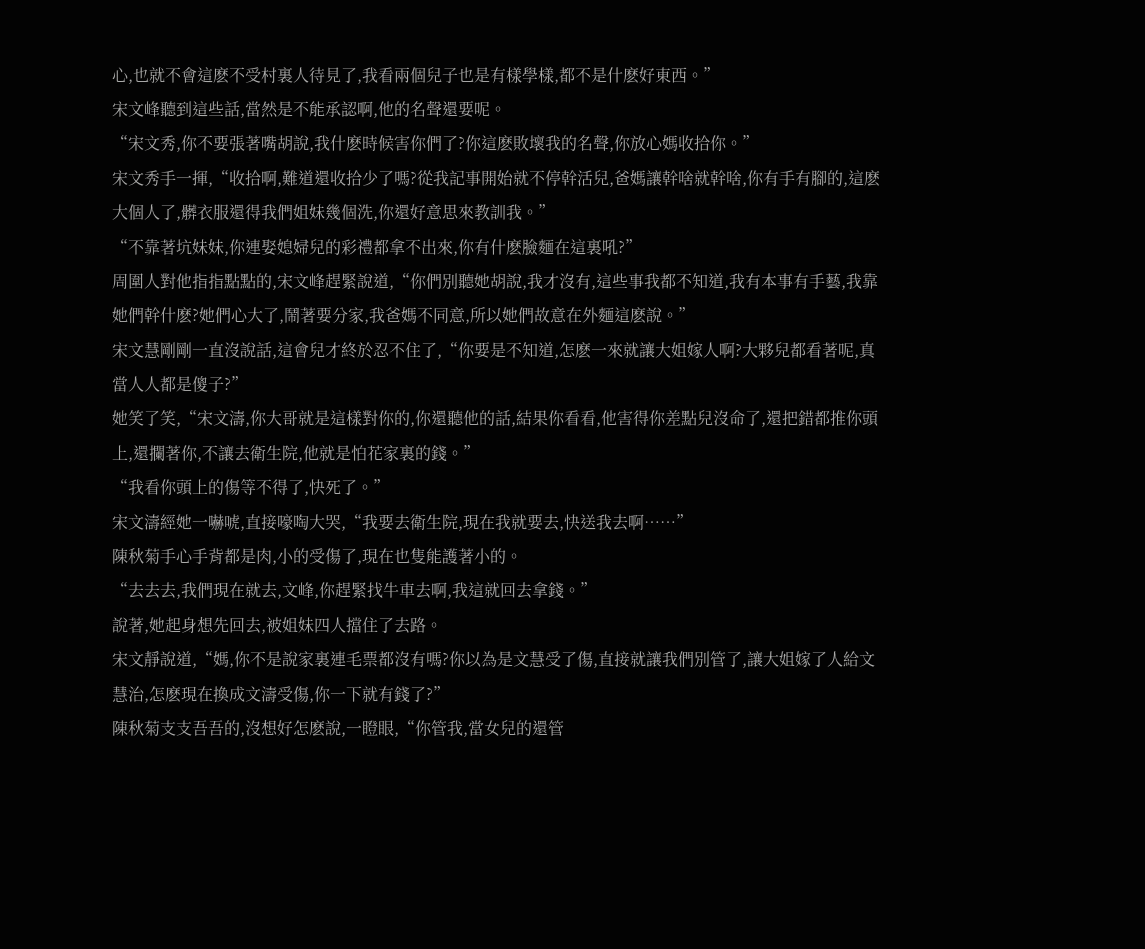心,也就不會這麽不受村裏人待見了,我看兩個兒子也是有樣學樣,都不是什麽好東西。”
宋文峰聽到這些話,當然是不能承認啊,他的名聲還要呢。
“宋文秀,你不要張著嘴胡說,我什麽時候害你們了?你這麽敗壞我的名聲,你放心媽收拾你。”
宋文秀手一揮,“收拾啊,難道還收拾少了嗎?從我記事開始就不停幹活兒,爸媽讓幹啥就幹啥,你有手有腳的,這麽大個人了,髒衣服還得我們姐妹幾個洗,你還好意思來教訓我。”
“不靠著坑妹妹,你連娶媳婦兒的彩禮都拿不出來,你有什麽臉麵在這裏吼?”
周圍人對他指指點點的,宋文峰趕緊說道,“你們別聽她胡說,我才沒有,這些事我都不知道,我有本事有手藝,我靠她們幹什麽?她們心大了,鬧著要分家,我爸媽不同意,所以她們故意在外麵這麽說。”
宋文慧剛剛一直沒說話,這會兒才終於忍不住了,“你要是不知道,怎麽一來就讓大姐嫁人啊?大夥兒都看著呢,真當人人都是傻子?”
她笑了笑,“宋文濤,你大哥就是這樣對你的,你還聽他的話,結果你看看,他害得你差點兒沒命了,還把錯都推你頭上,還攔著你,不讓去衛生院,他就是怕花家裏的錢。”
“我看你頭上的傷等不得了,快死了。”
宋文濤經她一嚇唬,直接嚎啕大哭,“我要去衛生院,現在我就要去,快送我去啊……”
陳秋菊手心手背都是肉,小的受傷了,現在也隻能護著小的。
“去去去,我們現在就去,文峰,你趕緊找牛車去啊,我這就回去拿錢。”
說著,她起身想先回去,被姐妹四人擋住了去路。
宋文靜說道,“媽,你不是說家裏連毛票都沒有嗎?你以為是文慧受了傷,直接就讓我們別管了,讓大姐嫁了人給文慧治,怎麽現在換成文濤受傷,你一下就有錢了?”
陳秋菊支支吾吾的,沒想好怎麽說,一瞪眼,“你管我,當女兒的還管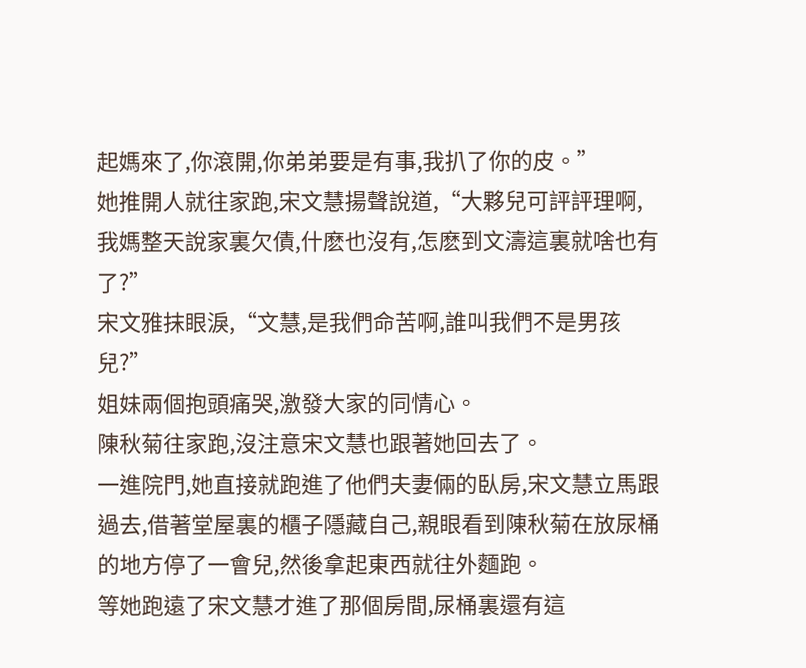起媽來了,你滾開,你弟弟要是有事,我扒了你的皮。”
她推開人就往家跑,宋文慧揚聲說道,“大夥兒可評評理啊,我媽整天說家裏欠債,什麽也沒有,怎麽到文濤這裏就啥也有了?”
宋文雅抹眼淚,“文慧,是我們命苦啊,誰叫我們不是男孩兒?”
姐妹兩個抱頭痛哭,激發大家的同情心。
陳秋菊往家跑,沒注意宋文慧也跟著她回去了。
一進院門,她直接就跑進了他們夫妻倆的臥房,宋文慧立馬跟過去,借著堂屋裏的櫃子隱藏自己,親眼看到陳秋菊在放尿桶的地方停了一會兒,然後拿起東西就往外麵跑。
等她跑遠了宋文慧才進了那個房間,尿桶裏還有這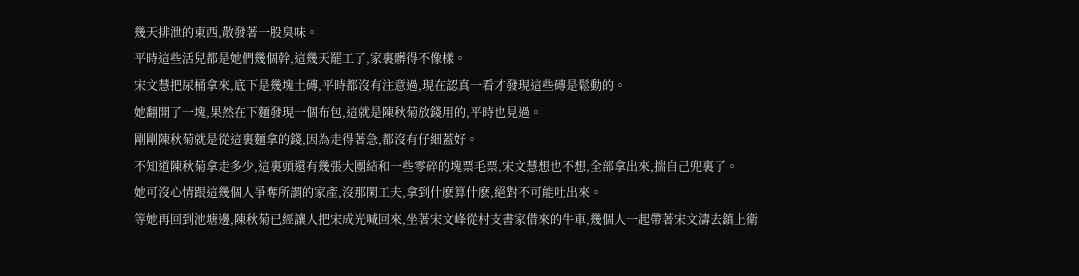幾天排泄的東西,散發著一股臭味。
平時這些活兒都是她們幾個幹,這幾天罷工了,家裏髒得不像樣。
宋文慧把尿桶拿來,底下是幾塊土磚,平時都沒有注意過,現在認真一看才發現這些磚是鬆動的。
她翻開了一塊,果然在下麵發現一個布包,這就是陳秋菊放錢用的,平時也見過。
剛剛陳秋菊就是從這裏麵拿的錢,因為走得著急,都沒有仔細蓋好。
不知道陳秋菊拿走多少,這裏頭還有幾張大團結和一些零碎的塊票毛票,宋文慧想也不想,全部拿出來,揣自己兜裏了。
她可沒心情跟這幾個人爭奪所謂的家產,沒那閑工夫,拿到什麽算什麽,絕對不可能吐出來。
等她再回到池塘邊,陳秋菊已經讓人把宋成光喊回來,坐著宋文峰從村支書家借來的牛車,幾個人一起帶著宋文濤去鎮上衛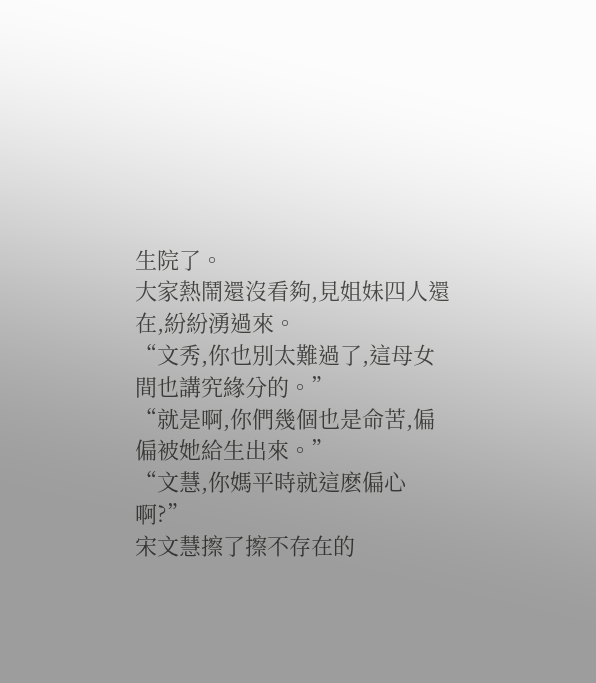生院了。
大家熱鬧還沒看夠,見姐妹四人還在,紛紛湧過來。
“文秀,你也別太難過了,這母女間也講究緣分的。”
“就是啊,你們幾個也是命苦,偏偏被她給生出來。”
“文慧,你媽平時就這麽偏心啊?”
宋文慧擦了擦不存在的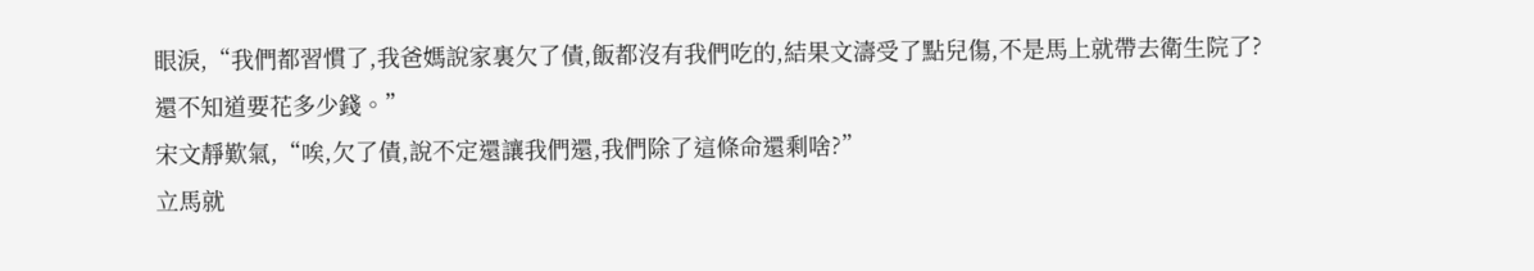眼淚,“我們都習慣了,我爸媽說家裏欠了債,飯都沒有我們吃的,結果文濤受了點兒傷,不是馬上就帶去衛生院了?還不知道要花多少錢。”
宋文靜歎氣,“唉,欠了債,說不定還讓我們還,我們除了這條命還剩啥?”
立馬就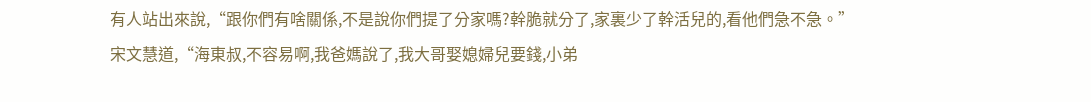有人站出來說,“跟你們有啥關係,不是說你們提了分家嗎?幹脆就分了,家裏少了幹活兒的,看他們急不急。”
宋文慧道,“海東叔,不容易啊,我爸媽說了,我大哥娶媳婦兒要錢,小弟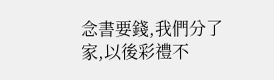念書要錢,我們分了家,以後彩禮不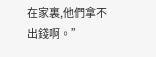在家裏,他們拿不出錢啊。”